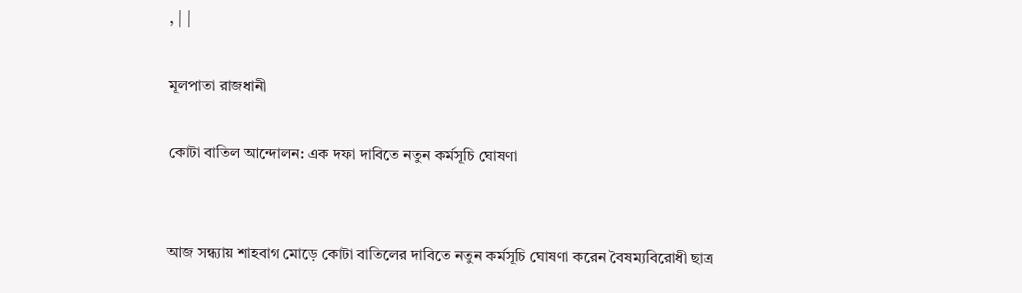, | |

মূলপাতা রাজধানী

কোটা বাতিল আন্দোলন: এক দফা দাবিতে নতুন কর্মসূচি ঘোষণা


আজ সন্ধ্যায় শাহবাগ মোড়ে কোটা বাতিলের দাবিতে নতুন কর্মসূচি ঘোষণা করেন বৈষম্যবিরোধী ছাত্র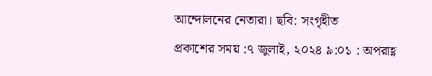আন্দোলনের নেতারা। ছবি: সংগৃহীত
প্রকাশের সময় :৭ জুলাই, ২০২৪ ৯:০১ : অপরাহ্ণ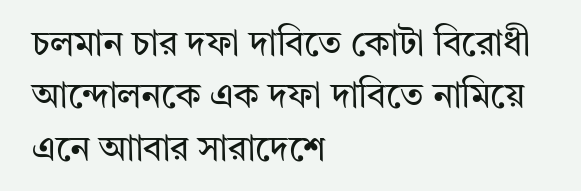চলমান চার দফা দাবিতে কোটা বিরোধী আন্দোলনকে এক দফা দাবিতে নামিয়ে এনে আাবার সারাদেশে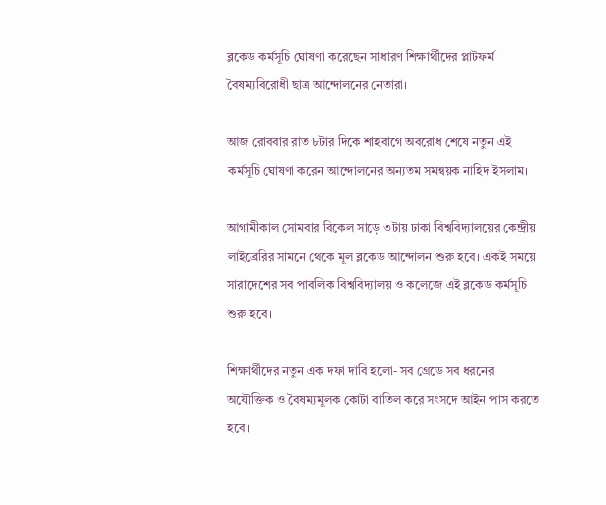ব্লকেড কর্মসূচি ঘোষণা করেছেন সাধারণ শিক্ষার্থীদের প্লাটফর্ম বৈষম্যবিরোধী ছাত্র আন্দোলনের নেতারা।

আজ রোববার রাত ৮টার দিকে শাহবাগে অবরোধ শেষে নতুন এই কর্মসূচি ঘোষণা করেন আন্দোলনের অন্যতম সমন্বয়ক নাহিদ ইসলাম।

আগামীকাল সোমবার বিকেল সাড়ে ৩টায় ঢাকা বিশ্ববিদ্যালয়ের কেন্দ্রীয় লাইব্রেরির সামনে থেকে মূল ব্লকেড আন্দোলন শুরু হবে। একই সময়ে সারাদেশের সব পাবলিক বিশ্ববিদ্যালয় ও কলেজে এই ব্লকেড কর্মসূচি শুরু হবে।

শিক্ষার্থীদের নতুন এক দফা দাবি হলো- সব গ্রেডে সব ধরনের অযৌক্তিক ও বৈষম্যমূলক কোটা বাতিল করে সংসদে আইন পাস করতে হবে।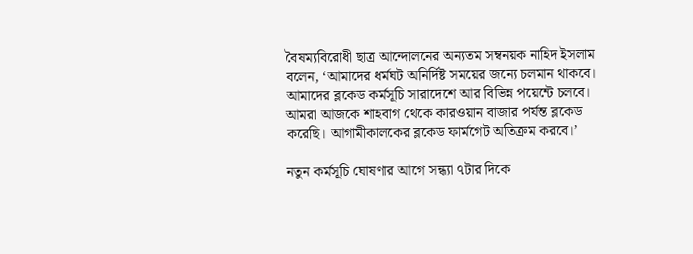বৈষম্যবিরোধী ছাত্র আন্দোলনের অন্যতম সম্বনয়ক নাহিদ ইসলাম বলেন, ‘আমাদের ধর্মঘট অনির্দিষ্ট সময়ের জন্যে চলমান থাকবে। আমাদের ব্লকেড কর্মসূচি সারাদেশে আর বিভিন্ন পয়েন্টে চলবে। আমরা আজকে শাহবাগ থেকে কারওয়ান বাজার পর্যন্ত ব্লকেড করেছি। আগামীকালকের ব্লকেড ফার্মগেট অতিক্রম করবে।’

নতুন কর্মসূচি ঘোষণার আগে সন্ধ্যা ৭টার দিকে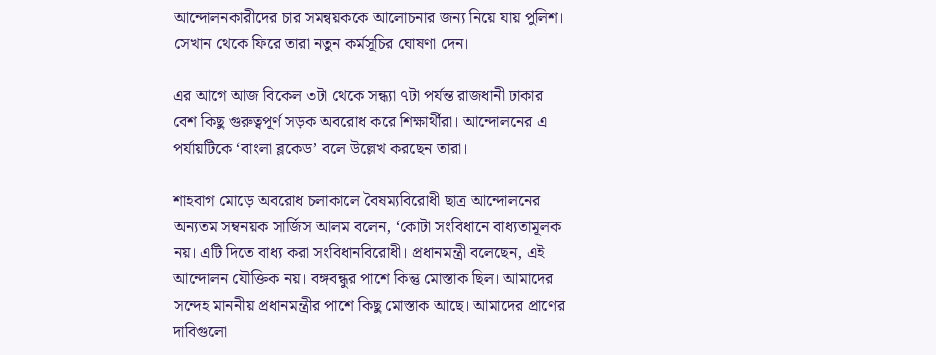আন্দোলনকারীদের চার সমন্বয়ককে আলোচনার জন্য নিয়ে যায় পুলিশ। সেখান থেকে ফিরে তারা নতুন কর্মসূচির ঘোষণা দেন।

এর আগে আজ বিকেল ৩টা থেকে সন্ধ্যা ৭টা পর্যন্ত রাজধানী ঢাকার বেশ কিছু গুরুত্বপূর্ণ সড়ক অবরোধ করে শিক্ষার্থীরা। আন্দোলনের এ পর্যায়টিকে ‘বাংলা ব্লকেড’ বলে উল্লেখ করছেন তারা।

শাহবাগ মোড়ে অবরোধ চলাকালে বৈষম্যবিরোধী ছাত্র আন্দোলনের অন্যতম সম্বনয়ক সার্জিস আলম বলেন, ‘কোটা সংবিধানে বাধ্যতামূলক নয়। এটি দিতে বাধ্য করা সংবিধানবিরোধী। প্রধানমন্ত্রী বলেছেন, এই আন্দোলন যৌক্তিক নয়। বঙ্গবন্ধুর পাশে কিন্তু মোস্তাক ছিল। আমাদের সন্দেহ মাননীয় প্রধানমন্ত্রীর পাশে কিছু মোস্তাক আছে। আমাদের প্রাণের দাবিগুলো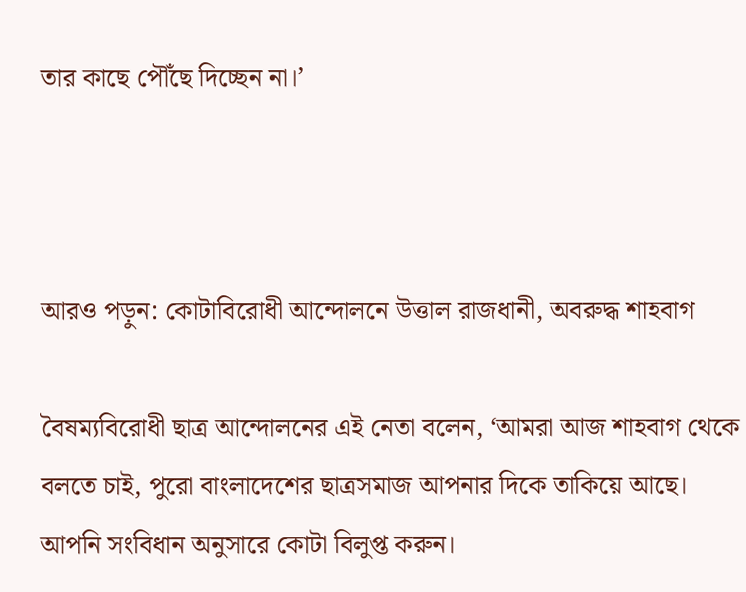তার কাছে পৌঁছে দিচ্ছেন না।’



আরও পড়ুন: কোটাবিরোধী আন্দোলনে উত্তাল রাজধানী, অবরুদ্ধ শাহবাগ

বৈষম্যবিরোধী ছাত্র আন্দোলনের এই নেতা বলেন, ‘আমরা আজ শাহবাগ থেকে বলতে চাই, পুরো বাংলাদেশের ছাত্রসমাজ আপনার দিকে তাকিয়ে আছে। আপনি সংবিধান অনুসারে কোটা বিলুপ্ত করুন।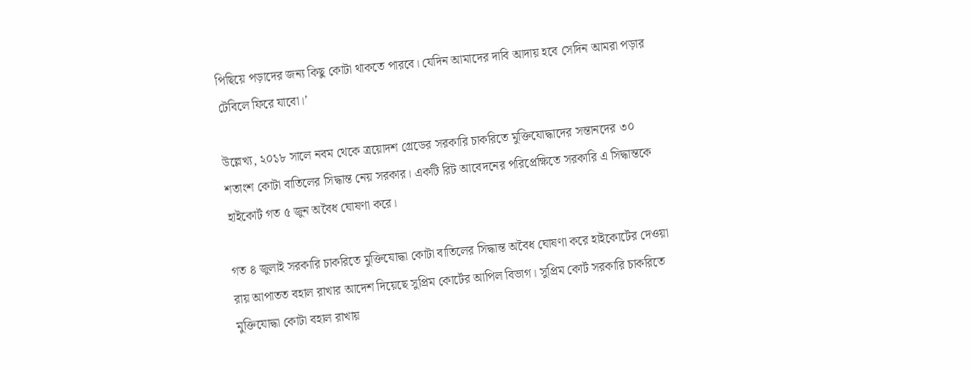পিছিয়ে পড়াদের জন্য কিছু কোটা থাকতে পারবে। যেদিন আমাদের দাবি আদায় হবে সেদিন আমরা পড়ার টেবিলে ফিরে যাবো।’

উল্লেখ্য, ২০১৮ সালে নবম থেকে ত্রয়োদশ গ্রেডের সরকারি চাকরিতে মুক্তিযোদ্ধাদের সন্তানদের ৩০ শতাংশ কোটা বাতিলের সিদ্ধান্ত নেয় সরকার। একটি রিট আবেদনের পরিপ্রেক্ষিতে সরকারি এ সিদ্ধান্তকে হাইকোর্ট গত ৫ জুন অবৈধ ঘোষণা করে।

গত ৪ জুলাই সরকারি চাকরিতে মুক্তিযোদ্ধা কোটা বাতিলের সিদ্ধান্ত অবৈধ ঘোষণা করে হাইকোর্টের দেওয়া রায় আপাতত বহাল রাখার আদেশ দিয়েছে সুপ্রিম কোর্টের আপিল বিভাগ। সুপ্রিম কোর্ট সরকারি চাকরিতে মুক্তিযোদ্ধা কোটা বহাল রাখায়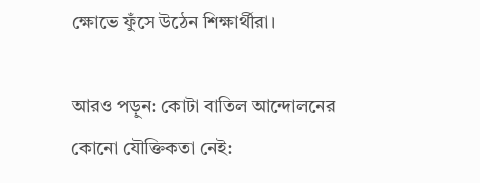ক্ষোভে ফুঁসে উঠেন শিক্ষার্থীরা।

আরও পড়ুন: কোটা বাতিল আন্দোলনের কোনো যৌক্তিকতা নেই: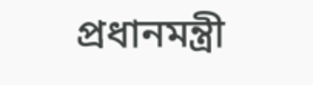প্রধানমন্ত্রী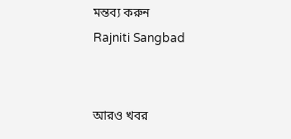মন্তব্য করুন
Rajniti Sangbad


আরও খবর